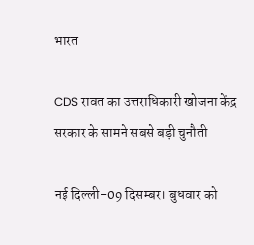भारत

CDS रावत का उत्तराधिकारी खोजना केंद्र सरकार के सामने सबसे बड़ी चुनौती

नई दिल्ली-09 दिसम्बर। बुधवार को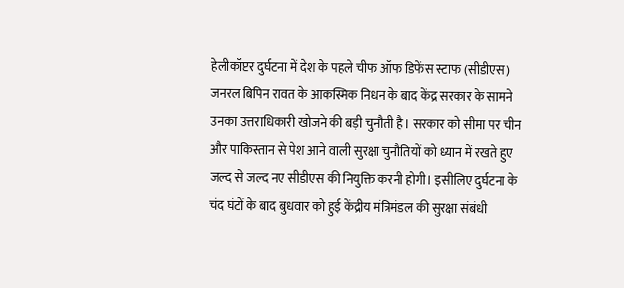हेलीकॉप्टर दुर्घटना में देश के पहले चीफ ऑफ डिफेंस स्टाफ (सीडीएस) जनरल बिपिन रावत के आकस्मिक निधन के बाद केंद्र सरकार के सामने उनका उत्तराधिकारी खोजने की बड़ी चुनौती है। सरकार को सीमा पर चीन और पाकिस्तान से पेश आने वाली सुरक्षा चुनौतियों को ध्यान में रखते हुए जल्द से जल्द नए सीडीएस की नियुक्ति करनी होगी। इसीलिए दुर्घटना के चंद घंटों के बाद बुधवार को हुई केंद्रीय मंत्रिमंडल की सुरक्षा संबंधी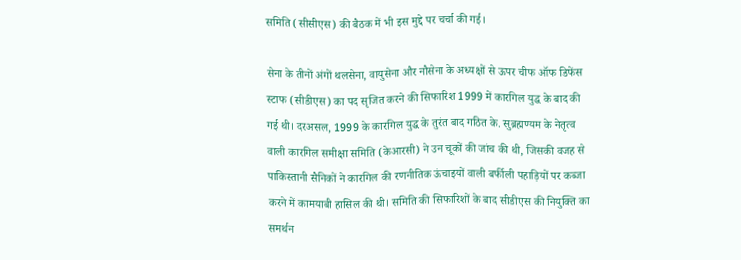समिति (सीसीएस) की बैठक में भी इस मुद्दे पर चर्चा की गई।

सेना के तीनों अंगों थलसेना, वायुसेना और नौसेना के अध्यक्षों से ऊपर चीफ ऑफ डिफेंस स्टाफ (सीडीएस) का पद सृजित करने की सिफारिश 1999 में कारगिल युद्ध के बाद की गई थी। दरअसल, 1999 के कारगिल युद्ध के तुरंत बाद गठित के. सुब्रह्मण्यम के नेतृत्व वाली कारगिल समीक्षा समिति (केआरसी) ने उन चूकों की जांच की थी, जिसकी वजह से पाकिस्तानी सैनिकों ने कारगिल की रणनीतिक ऊंचाइयों वाली बर्फीली पहाड़ियों पर कब्जा करने में कामयाबी हासिल की थी। समिति की सिफारिशों के बाद सीडीएस की नियुक्ति का समर्थन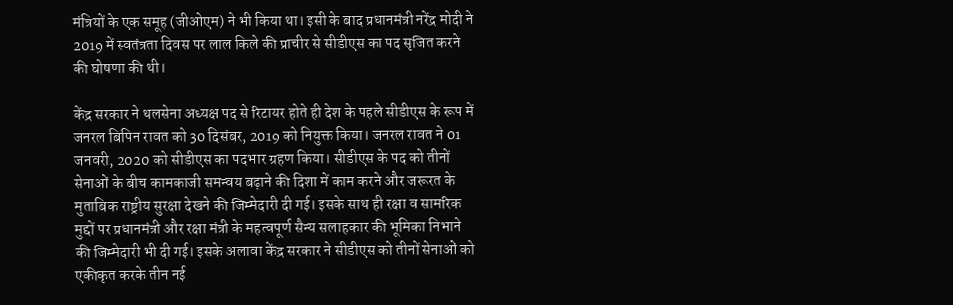मंत्रियों के एक समूह (जीओएम) ने भी किया था। इसी के बाद प्रधानमंत्री नरेंद्र मोदी ने 2019 में स्वतंत्रता दिवस पर लाल किले की प्राचीर से सीडीएस का पद सृजित करने की घोषणा की थी।

केंद्र सरकार ने थलसेना अध्यक्ष पद से रिटायर होते ही देश के पहले सीडीएस के रूप में जनरल बिपिन रावत को 30 दिसंबर, 2019 को नियुक्त किया। जनरल रावत ने 01 जनवरी, 2020 को सीडीएस का पदभार ग्रहण किया। सीडीएस के पद को तीनों सेनाओं के बीच कामकाजी समन्वय बढ़ाने की दिशा में काम करने और जरूरत के मुताबिक राष्ट्रीय सुरक्षा देखने की जिम्मेदारी दी गई। इसके साथ ही रक्षा व सामरिक मुद्दों पर प्रधानमंत्री और रक्षा मंत्री के महत्वपूर्ण सैन्य सलाहकार की भूमिका निभाने की जिम्मेदारी भी दी गई। इसके अलावा केंद्र सरकार ने सीडीएस को तीनों सेनाओं को एकीकृत करके तीन नई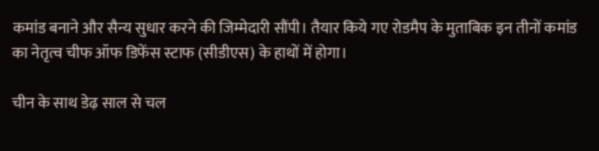कमांड बनाने और सैन्य सुधार करने की जिम्मेदारी सौंपी। तैयार किये गए रोडमैप के मुताबिक इन तीनों कमांड का नेतृत्व चीफ ऑफ डिफेंस स्टाफ (सीडीएस) के हाथों में होगा।

चीन के साथ डेढ़ साल से चल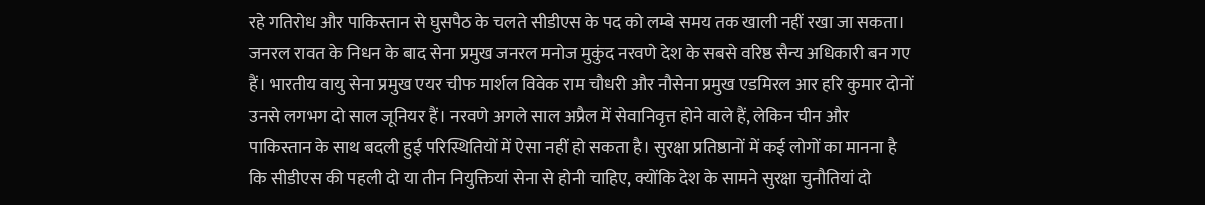रहे गतिरोध और पाकिस्तान से घुसपैठ के चलते सीडीएस के पद को लम्बे समय तक खाली नहीं रखा जा सकता। जनरल रावत के निधन के बाद सेना प्रमुख जनरल मनोज मुकुंद नरवणे देश के सबसे वरिष्ठ सैन्य अधिकारी बन गए हैं। भारतीय वायु सेना प्रमुख एयर चीफ मार्शल विवेक राम चौधरी और नौसेना प्रमुख एडमिरल आर हरि कुमार दोनों उनसे लगभग दो साल जूनियर हैं। नरवणे अगले साल अप्रैल में सेवानिवृत्त होने वाले हैं, लेकिन चीन और पाकिस्तान के साथ बदली हुई परिस्थितियों में ऐसा नहीं हो सकता है। सुरक्षा प्रतिष्ठानों में कई लोगों का मानना है कि सीडीएस की पहली दो या तीन नियुक्तियां सेना से होनी चाहिए, क्योंकि देश के सामने सुरक्षा चुनौतियां दो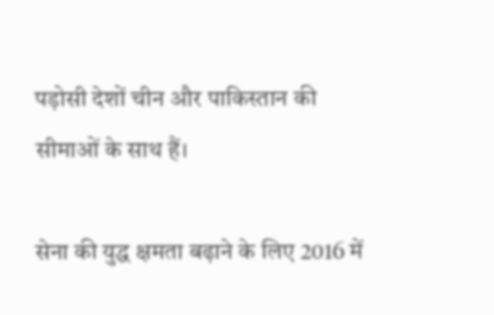पड़ोसी देशों चीन और पाकिस्तान की सीमाओं के साथ हैं।

सेना की युद्ध क्षमता बढ़ाने के लिए 2016 में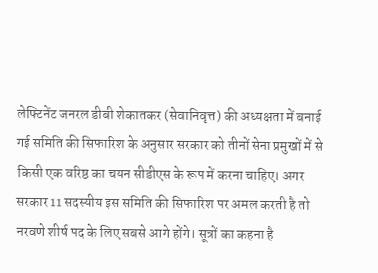लेफ्टिनेंट जनरल डीबी शेकातकर (सेवानिवृत्त) की अध्यक्षता में बनाई गई समिति की सिफारिश के अनुसार सरकार को तीनों सेना प्रमुखों में से किसी एक वरिष्ठ का चयन सीडीएस के रूप में करना चाहिए। अगर सरकार 11 सदस्यीय इस समिति की सिफारिश पर अमल करती है तो नरवणे शीर्ष पद के लिए सबसे आगे होंगे। सूत्रों का कहना है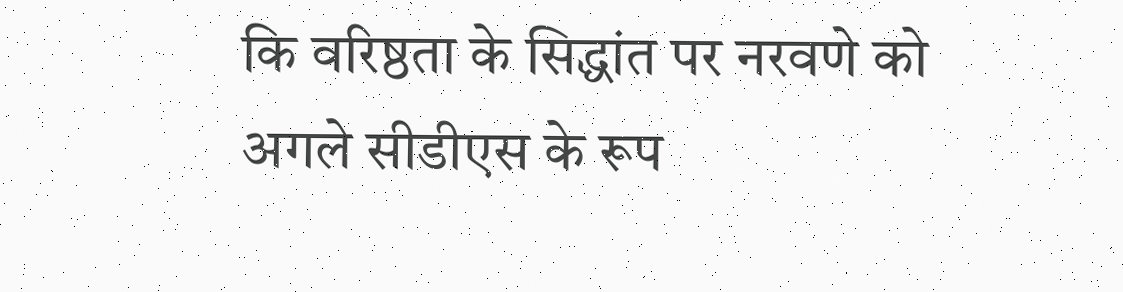कि वरिष्ठता के सिद्धांत पर नरवणे को अगले सीडीएस के रूप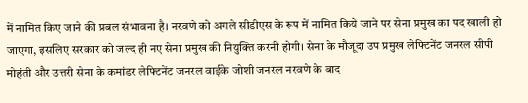में नामित किए जाने की प्रबल संभावना है। नरवणे को अगले सीडीएस के रूप में नामित किये जाने पर सेना प्रमुख का पद खाली हो जाएगा, इसलिए सरकार को जल्द ही नए सेना प्रमुख की नियुक्ति करनी होगी। सेना के मौजूदा उप प्रमुख लेफ्टिनेंट जनरल सीपी मोहंती और उत्तरी सेना के कमांडर लेफ्टिनेंट जनरल वाईके जोशी जनरल नरवणे के बाद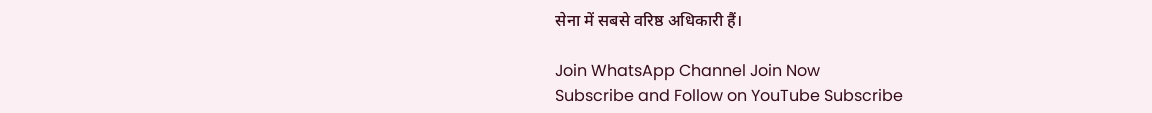सेना में सबसे वरिष्ठ अधिकारी हैं।

Join WhatsApp Channel Join Now
Subscribe and Follow on YouTube Subscribe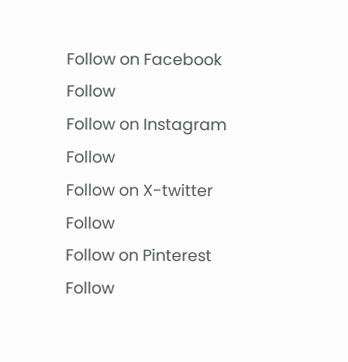Follow on Facebook Follow
Follow on Instagram Follow
Follow on X-twitter Follow
Follow on Pinterest Follow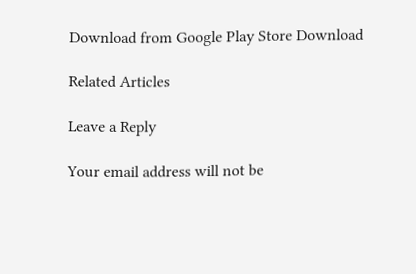Download from Google Play Store Download

Related Articles

Leave a Reply

Your email address will not be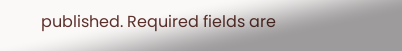published. Required fields are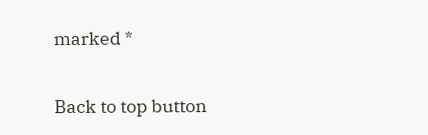marked *

Back to top button